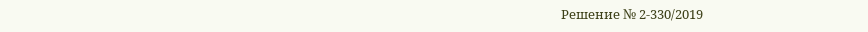Решение № 2-330/2019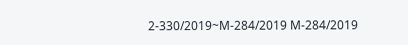2-330/2019~М-284/2019 М-284/2019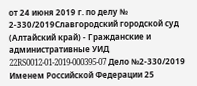от 24 июня 2019 г. по делу № 2-330/2019Славгородский городской суд (Алтайский край) - Гражданские и административные УИД 22RS0012-01-2019-000395-07 Дело №2-330/2019 Именем Российской Федерации 25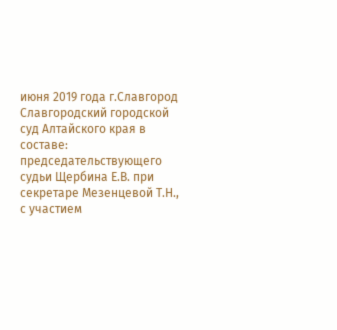июня 2019 года г.Славгород Славгородский городской суд Алтайского края в составе: председательствующего судьи Щербина Е.В. при секретаре Мезенцевой Т.Н., с участием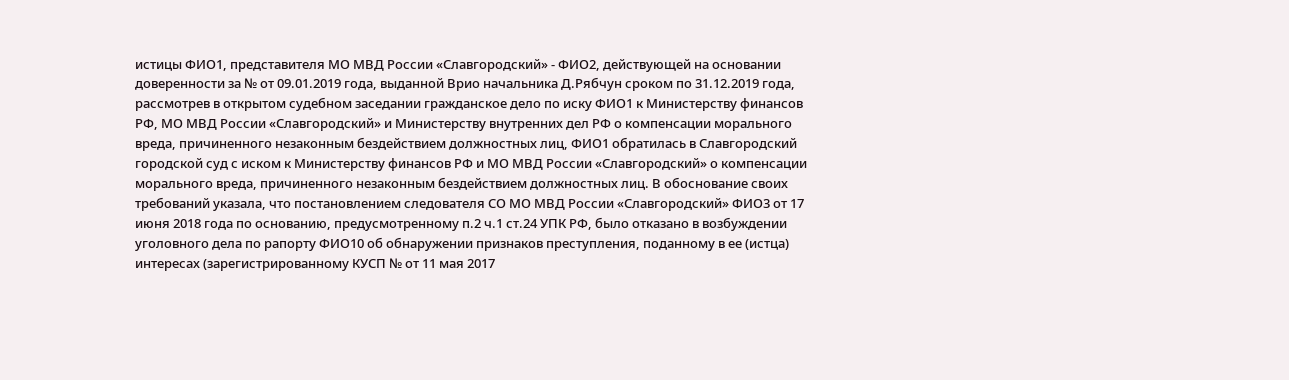истицы ФИО1, представителя МО МВД России «Славгородский» - ФИО2, действующей на основании доверенности за № от 09.01.2019 года, выданной Врио начальника Д.Рябчун сроком по 31.12.2019 года, рассмотрев в открытом судебном заседании гражданское дело по иску ФИО1 к Министерству финансов РФ, МО МВД России «Славгородский» и Министерству внутренних дел РФ о компенсации морального вреда, причиненного незаконным бездействием должностных лиц, ФИО1 обратилась в Славгородский городской суд с иском к Министерству финансов РФ и МО МВД России «Славгородский» о компенсации морального вреда, причиненного незаконным бездействием должностных лиц. В обоснование своих требований указала, что постановлением следователя СО МО МВД России «Славгородский» ФИО3 от 17 июня 2018 года по основанию, предусмотренному п.2 ч.1 ст.24 УПК РФ, было отказано в возбуждении уголовного дела по рапорту ФИО10 об обнаружении признаков преступления, поданному в ее (истца) интересах (зарегистрированному КУСП № от 11 мая 2017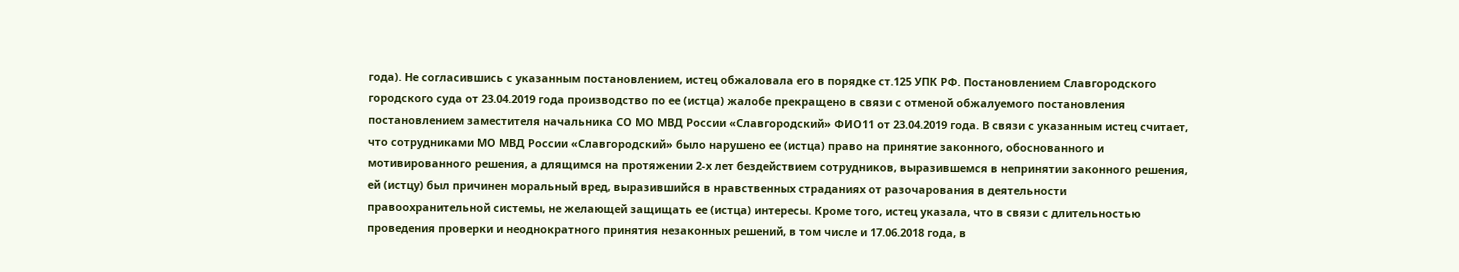года). Не согласившись с указанным постановлением, истец обжаловала его в порядке ст.125 УПК РФ. Постановлением Славгородского городского суда от 23.04.2019 года производство по ее (истца) жалобе прекращено в связи с отменой обжалуемого постановления постановлением заместителя начальника СО МО МВД России «Славгородский» ФИО11 от 23.04.2019 года. В связи с указанным истец считает, что сотрудниками МО МВД России «Славгородский» было нарушено ее (истца) право на принятие законного, обоснованного и мотивированного решения, а длящимся на протяжении 2-х лет бездействием сотрудников, выразившемся в непринятии законного решения, ей (истцу) был причинен моральный вред, выразившийся в нравственных страданиях от разочарования в деятельности правоохранительной системы, не желающей защищать ее (истца) интересы. Кроме того, истец указала, что в связи с длительностью проведения проверки и неоднократного принятия незаконных решений, в том числе и 17.06.2018 года, в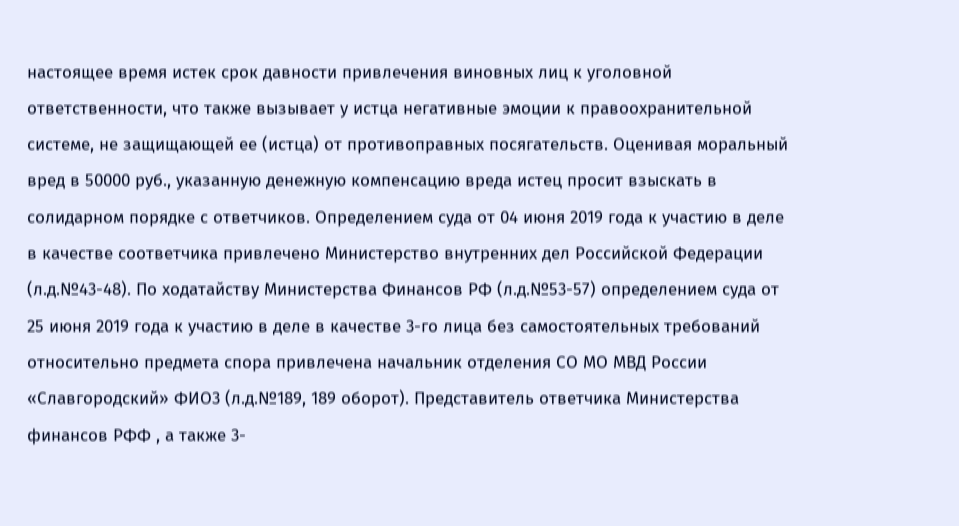настоящее время истек срок давности привлечения виновных лиц к уголовной ответственности, что также вызывает у истца негативные эмоции к правоохранительной системе, не защищающей ее (истца) от противоправных посягательств. Оценивая моральный вред в 50000 руб., указанную денежную компенсацию вреда истец просит взыскать в солидарном порядке с ответчиков. Определением суда от 04 июня 2019 года к участию в деле в качестве соответчика привлечено Министерство внутренних дел Российской Федерации (л.д.№43-48). По ходатайству Министерства Финансов РФ (л.д.№53-57) определением суда от 25 июня 2019 года к участию в деле в качестве 3-го лица без самостоятельных требований относительно предмета спора привлечена начальник отделения СО МО МВД России «Славгородский» ФИО3 (л.д.№189, 189 оборот). Представитель ответчика Министерства финансов РФФ , а также 3-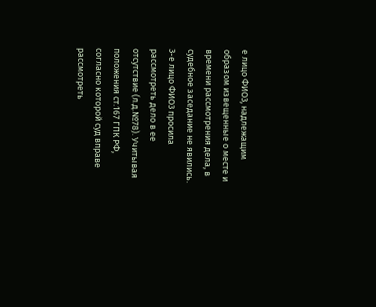е лицо ФИО3, надлежащим образом извещенные о месте и времени рассмотрения дела, в судебное заседание не явились. 3-е лицо ФИО3 просила рассмотреть дело в ее отсутствие (л.д.№78). Учитывая положения ст.167 ГПК РФ, согласно которой суд вправе рассмотреть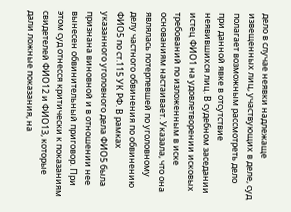дело в случае неявки надлежаще извещенных лиц, участвующих в деле, суд полагает возможным рассмотреть дело при данной явке в отсутствие неявившихся лиц. В судебном заседании истец ФИО1 на удовлетворении исковых требований по изложенным в иске основаниям настаивает. Указала, что она являлась потерпевшей по уголовному делу частного обвинения по обвинению ФИО5 по ст.115 УК РФ. В рамках указанного уголовного дела ФИО5 была признана виновной и в отношении нее вынесен обвинительный приговор. При этом суд отнесся критически к показаниям свидетелей ФИО12 и ФИО13, которые дали ложные показания, на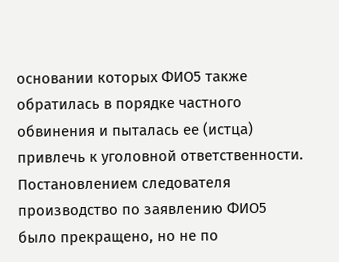основании которых ФИО5 также обратилась в порядке частного обвинения и пыталась ее (истца) привлечь к уголовной ответственности. Постановлением следователя производство по заявлению ФИО5 было прекращено, но не по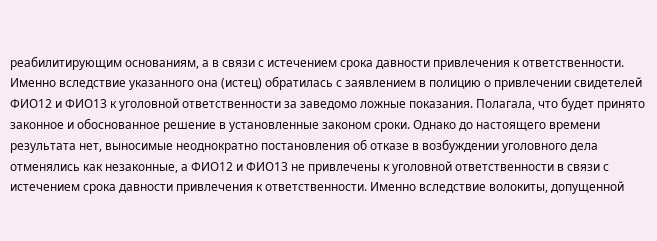реабилитирующим основаниям, а в связи с истечением срока давности привлечения к ответственности. Именно вследствие указанного она (истец) обратилась с заявлением в полицию о привлечении свидетелей ФИО12 и ФИО13 к уголовной ответственности за заведомо ложные показания. Полагала, что будет принято законное и обоснованное решение в установленные законом сроки. Однако до настоящего времени результата нет, выносимые неоднократно постановления об отказе в возбуждении уголовного дела отменялись как незаконные, а ФИО12 и ФИО13 не привлечены к уголовной ответственности в связи с истечением срока давности привлечения к ответственности. Именно вследствие волокиты, допущенной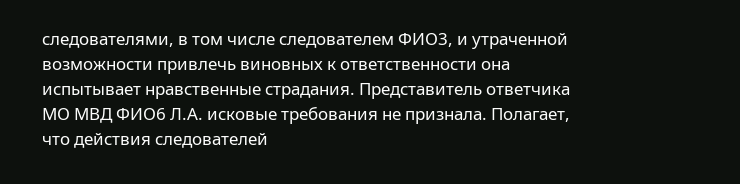следователями, в том числе следователем ФИО3, и утраченной возможности привлечь виновных к ответственности она испытывает нравственные страдания. Представитель ответчика МО МВД ФИО6 Л.А. исковые требования не признала. Полагает, что действия следователей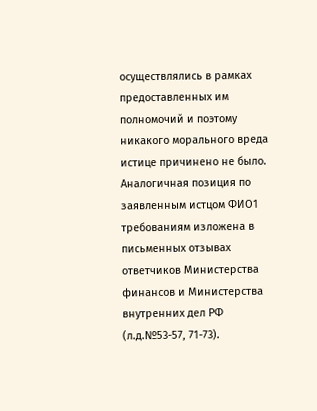осуществлялись в рамках предоставленных им полномочий и поэтому никакого морального вреда истице причинено не было. Аналогичная позиция по заявленным истцом ФИО1 требованиям изложена в письменных отзывах ответчиков Министерства финансов и Министерства внутренних дел РФ (л.д.№53-57, 71-73).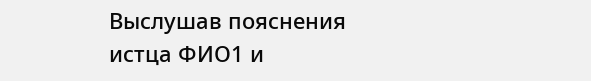Выслушав пояснения истца ФИО1 и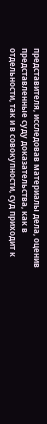представителя, исследовав материалы дела, оценив представленные суду доказательства, как в отдельности, так и в совокупности, суд приходит к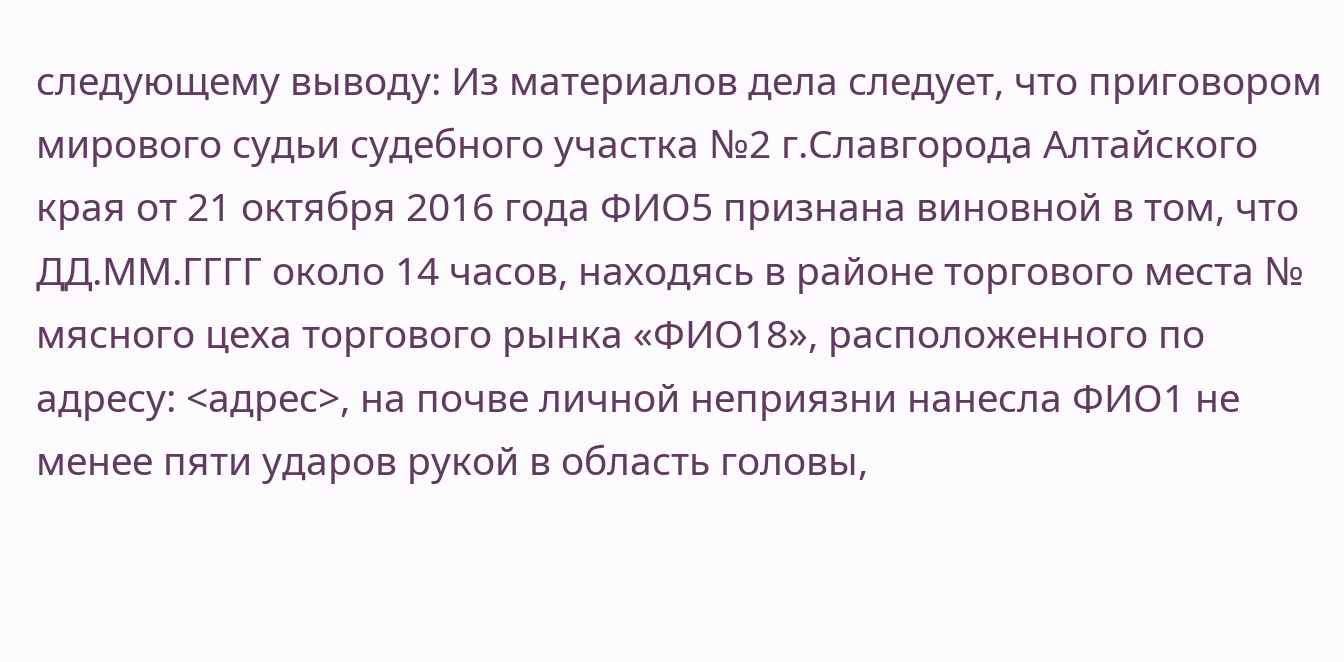следующему выводу: Из материалов дела следует, что приговором мирового судьи судебного участка №2 г.Славгорода Алтайского края от 21 октября 2016 года ФИО5 признана виновной в том, что ДД.ММ.ГГГГ около 14 часов, находясь в районе торгового места № мясного цеха торгового рынка «ФИО18», расположенного по адресу: <адрес>, на почве личной неприязни нанесла ФИО1 не менее пяти ударов рукой в область головы,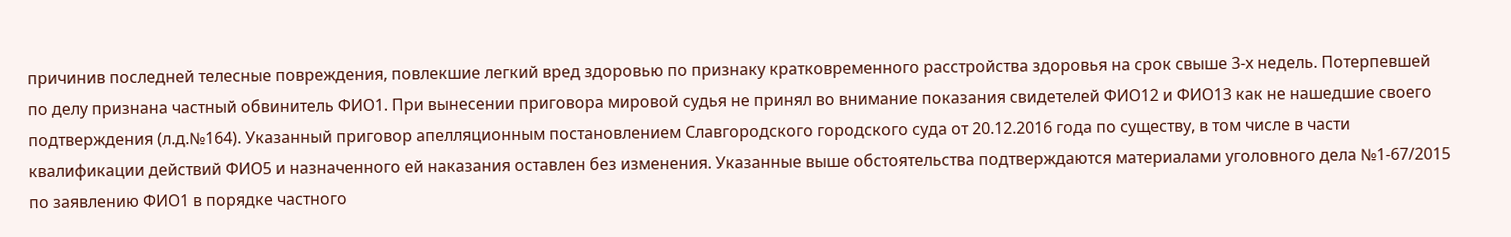причинив последней телесные повреждения, повлекшие легкий вред здоровью по признаку кратковременного расстройства здоровья на срок свыше 3-х недель. Потерпевшей по делу признана частный обвинитель ФИО1. При вынесении приговора мировой судья не принял во внимание показания свидетелей ФИО12 и ФИО13 как не нашедшие своего подтверждения (л.д.№164). Указанный приговор апелляционным постановлением Славгородского городского суда от 20.12.2016 года по существу, в том числе в части квалификации действий ФИО5 и назначенного ей наказания оставлен без изменения. Указанные выше обстоятельства подтверждаются материалами уголовного дела №1-67/2015 по заявлению ФИО1 в порядке частного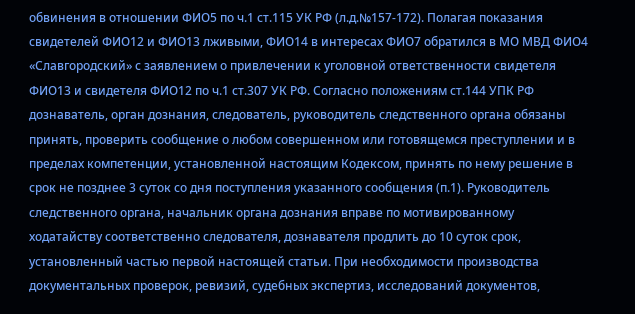обвинения в отношении ФИО5 по ч.1 ст.115 УК РФ (л.д.№157-172). Полагая показания свидетелей ФИО12 и ФИО13 лживыми, ФИО14 в интересах ФИО7 обратился в МО МВД ФИО4 «Славгородский» с заявлением о привлечении к уголовной ответственности свидетеля ФИО13 и свидетеля ФИО12 по ч.1 ст.307 УК РФ. Согласно положениям ст.144 УПК РФ дознаватель, орган дознания, следователь, руководитель следственного органа обязаны принять, проверить сообщение о любом совершенном или готовящемся преступлении и в пределах компетенции, установленной настоящим Кодексом, принять по нему решение в срок не позднее 3 суток со дня поступления указанного сообщения (п.1). Руководитель следственного органа, начальник органа дознания вправе по мотивированному ходатайству соответственно следователя, дознавателя продлить до 10 суток срок, установленный частью первой настоящей статьи. При необходимости производства документальных проверок, ревизий, судебных экспертиз, исследований документов,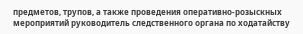предметов, трупов, а также проведения оперативно-розыскных мероприятий руководитель следственного органа по ходатайству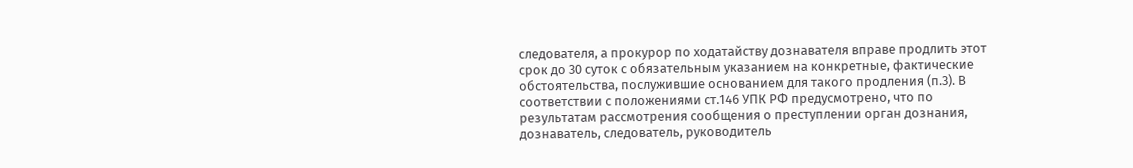следователя, а прокурор по ходатайству дознавателя вправе продлить этот срок до 30 суток с обязательным указанием на конкретные, фактические обстоятельства, послужившие основанием для такого продления (п.3). В соответствии с положениями ст.146 УПК РФ предусмотрено, что по результатам рассмотрения сообщения о преступлении орган дознания, дознаватель, следователь, руководитель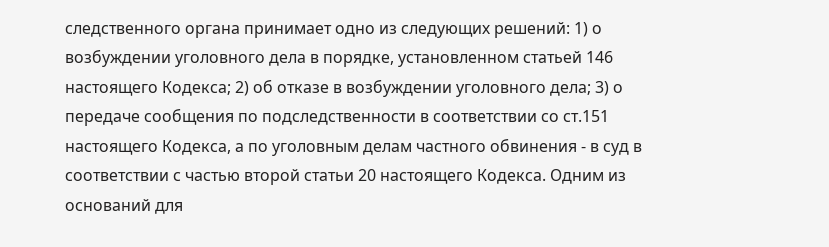следственного органа принимает одно из следующих решений: 1) о возбуждении уголовного дела в порядке, установленном статьей 146 настоящего Кодекса; 2) об отказе в возбуждении уголовного дела; 3) о передаче сообщения по подследственности в соответствии со ст.151 настоящего Кодекса, а по уголовным делам частного обвинения - в суд в соответствии с частью второй статьи 20 настоящего Кодекса. Одним из оснований для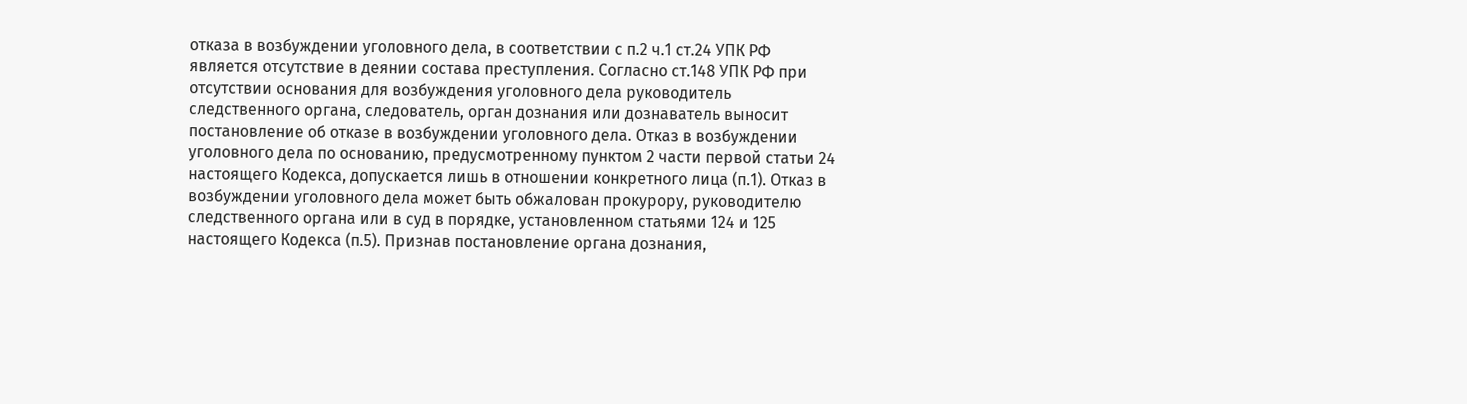отказа в возбуждении уголовного дела, в соответствии с п.2 ч.1 ст.24 УПК РФ является отсутствие в деянии состава преступления. Согласно ст.148 УПК РФ при отсутствии основания для возбуждения уголовного дела руководитель следственного органа, следователь, орган дознания или дознаватель выносит постановление об отказе в возбуждении уголовного дела. Отказ в возбуждении уголовного дела по основанию, предусмотренному пунктом 2 части первой статьи 24 настоящего Кодекса, допускается лишь в отношении конкретного лица (п.1). Отказ в возбуждении уголовного дела может быть обжалован прокурору, руководителю следственного органа или в суд в порядке, установленном статьями 124 и 125 настоящего Кодекса (п.5). Признав постановление органа дознания,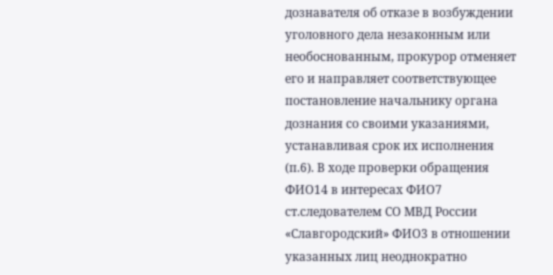дознавателя об отказе в возбуждении уголовного дела незаконным или необоснованным, прокурор отменяет его и направляет соответствующее постановление начальнику органа дознания со своими указаниями, устанавливая срок их исполнения (п.6). В ходе проверки обращения ФИО14 в интересах ФИО7 ст.следователем СО МВД России «Славгородский» ФИО3 в отношении указанных лиц неоднократно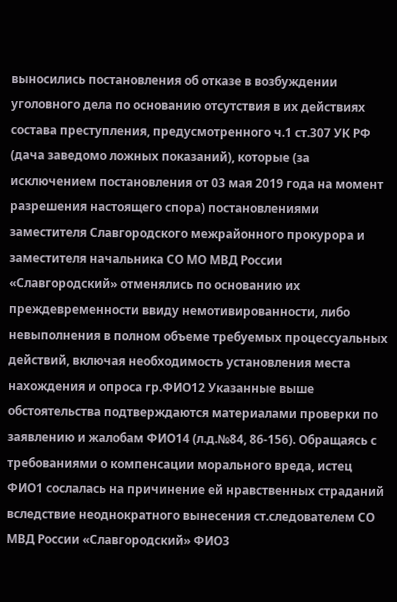выносились постановления об отказе в возбуждении уголовного дела по основанию отсутствия в их действиях состава преступления, предусмотренного ч.1 ст.307 УК РФ (дача заведомо ложных показаний), которые (за исключением постановления от 03 мая 2019 года на момент разрешения настоящего спора) постановлениями заместителя Славгородского межрайонного прокурора и заместителя начальника СО МО МВД России «Славгородский» отменялись по основанию их преждевременности ввиду немотивированности, либо невыполнения в полном объеме требуемых процессуальных действий, включая необходимость установления места нахождения и опроса гр.ФИО12 Указанные выше обстоятельства подтверждаются материалами проверки по заявлению и жалобам ФИО14 (л.д.№84, 86-156). Обращаясь с требованиями о компенсации морального вреда, истец ФИО1 сослалась на причинение ей нравственных страданий вследствие неоднократного вынесения ст.следователем СО МВД России «Славгородский» ФИО3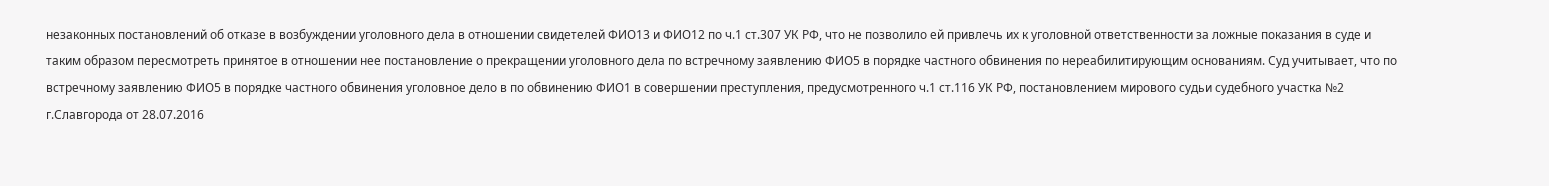незаконных постановлений об отказе в возбуждении уголовного дела в отношении свидетелей ФИО13 и ФИО12 по ч.1 ст.307 УК РФ, что не позволило ей привлечь их к уголовной ответственности за ложные показания в суде и таким образом пересмотреть принятое в отношении нее постановление о прекращении уголовного дела по встречному заявлению ФИО5 в порядке частного обвинения по нереабилитирующим основаниям. Суд учитывает, что по встречному заявлению ФИО5 в порядке частного обвинения уголовное дело в по обвинению ФИО1 в совершении преступления, предусмотренного ч.1 ст.116 УК РФ, постановлением мирового судьи судебного участка №2 г.Славгорода от 28.07.2016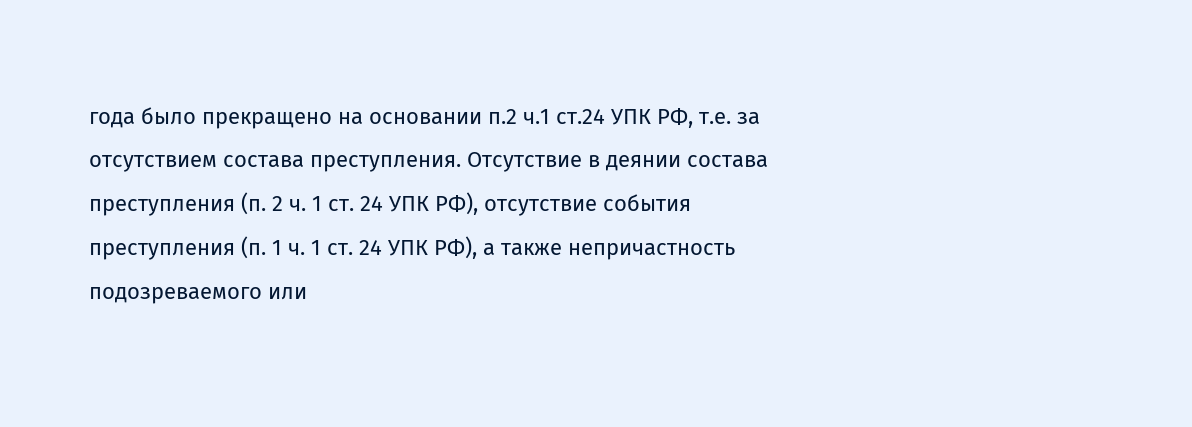года было прекращено на основании п.2 ч.1 ст.24 УПК РФ, т.е. за отсутствием состава преступления. Отсутствие в деянии состава преступления (п. 2 ч. 1 ст. 24 УПК РФ), отсутствие события преступления (п. 1 ч. 1 ст. 24 УПК РФ), а также непричастность подозреваемого или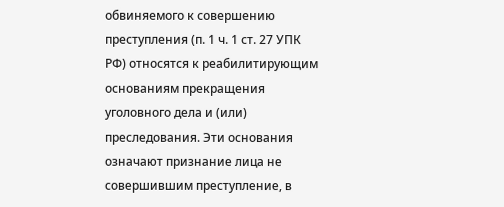обвиняемого к совершению преступления (п. 1 ч. 1 ст. 27 УПК РФ) относятся к реабилитирующим основаниям прекращения уголовного дела и (или) преследования. Эти основания означают признание лица не совершившим преступление, в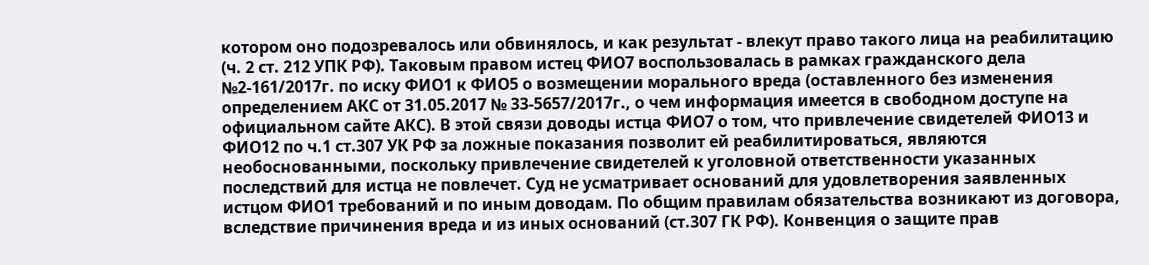котором оно подозревалось или обвинялось, и как результат - влекут право такого лица на реабилитацию (ч. 2 ст. 212 УПК РФ). Таковым правом истец ФИО7 воспользовалась в рамках гражданского дела №2-161/2017г. по иску ФИО1 к ФИО5 о возмещении морального вреда (оставленного без изменения определением АКС от 31.05.2017 № 33-5657/2017г., о чем информация имеется в свободном доступе на официальном сайте АКС). В этой связи доводы истца ФИО7 о том, что привлечение свидетелей ФИО13 и ФИО12 по ч.1 ст.307 УК РФ за ложные показания позволит ей реабилитироваться, являются необоснованными, поскольку привлечение свидетелей к уголовной ответственности указанных последствий для истца не повлечет. Суд не усматривает оснований для удовлетворения заявленных истцом ФИО1 требований и по иным доводам. По общим правилам обязательства возникают из договора, вследствие причинения вреда и из иных оснований (ст.307 ГК РФ). Конвенция о защите прав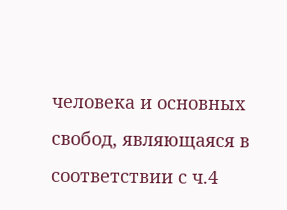человека и основных свобод, являющаяся в соответствии с ч.4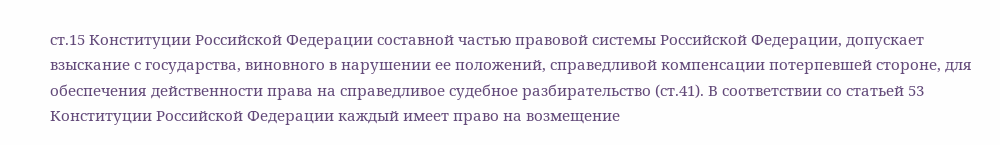ст.15 Конституции Российской Федерации составной частью правовой системы Российской Федерации, допускает взыскание с государства, виновного в нарушении ее положений, справедливой компенсации потерпевшей стороне, для обеспечения действенности права на справедливое судебное разбирательство (ст.41). В соответствии со статьей 53 Конституции Российской Федерации каждый имеет право на возмещение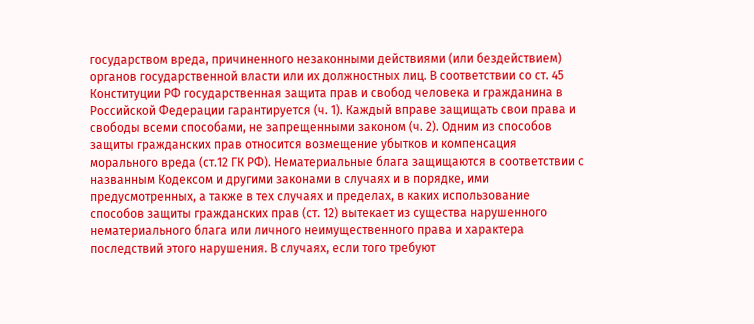государством вреда, причиненного незаконными действиями (или бездействием) органов государственной власти или их должностных лиц. В соответствии со ст. 45 Конституции РФ государственная защита прав и свобод человека и гражданина в Российской Федерации гарантируется (ч. 1). Каждый вправе защищать свои права и свободы всеми способами, не запрещенными законом (ч. 2). Одним из способов защиты гражданских прав относится возмещение убытков и компенсация морального вреда (ст.12 ГК РФ). Нематериальные блага защищаются в соответствии с названным Кодексом и другими законами в случаях и в порядке, ими предусмотренных, а также в тех случаях и пределах, в каких использование способов защиты гражданских прав (ст. 12) вытекает из существа нарушенного нематериального блага или личного неимущественного права и характера последствий этого нарушения. В случаях, если того требуют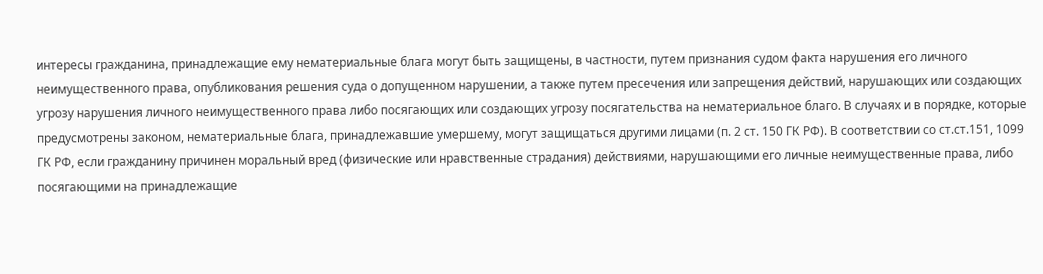интересы гражданина, принадлежащие ему нематериальные блага могут быть защищены, в частности, путем признания судом факта нарушения его личного неимущественного права, опубликования решения суда о допущенном нарушении, а также путем пресечения или запрещения действий, нарушающих или создающих угрозу нарушения личного неимущественного права либо посягающих или создающих угрозу посягательства на нематериальное благо. В случаях и в порядке, которые предусмотрены законом, нематериальные блага, принадлежавшие умершему, могут защищаться другими лицами (п. 2 ст. 150 ГК РФ). В соответствии со ст.ст.151, 1099 ГК РФ, если гражданину причинен моральный вред (физические или нравственные страдания) действиями, нарушающими его личные неимущественные права, либо посягающими на принадлежащие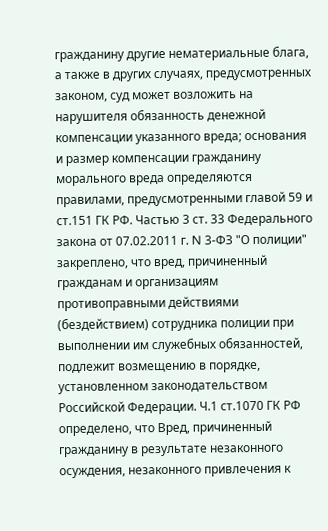гражданину другие нематериальные блага, а также в других случаях, предусмотренных законом, суд может возложить на нарушителя обязанность денежной компенсации указанного вреда; основания и размер компенсации гражданину морального вреда определяются правилами, предусмотренными главой 59 и ст.151 ГК РФ. Частью 3 ст. 33 Федерального закона от 07.02.2011 г. N 3-ФЗ "О полиции" закреплено, что вред, причиненный гражданам и организациям противоправными действиями (бездействием) сотрудника полиции при выполнении им служебных обязанностей, подлежит возмещению в порядке, установленном законодательством Российской Федерации. Ч.1 ст.1070 ГК РФ определено, что Вред, причиненный гражданину в результате незаконного осуждения, незаконного привлечения к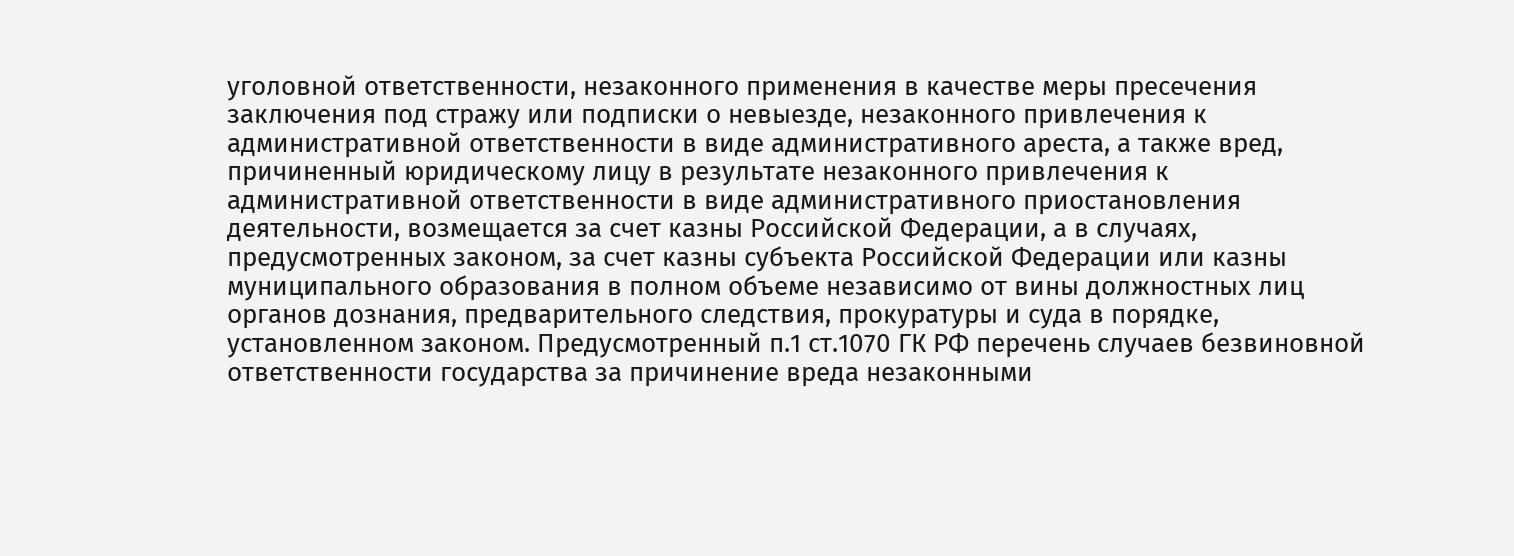уголовной ответственности, незаконного применения в качестве меры пресечения заключения под стражу или подписки о невыезде, незаконного привлечения к административной ответственности в виде административного ареста, а также вред, причиненный юридическому лицу в результате незаконного привлечения к административной ответственности в виде административного приостановления деятельности, возмещается за счет казны Российской Федерации, а в случаях, предусмотренных законом, за счет казны субъекта Российской Федерации или казны муниципального образования в полном объеме независимо от вины должностных лиц органов дознания, предварительного следствия, прокуратуры и суда в порядке, установленном законом. Предусмотренный п.1 ст.1070 ГК РФ перечень случаев безвиновной ответственности государства за причинение вреда незаконными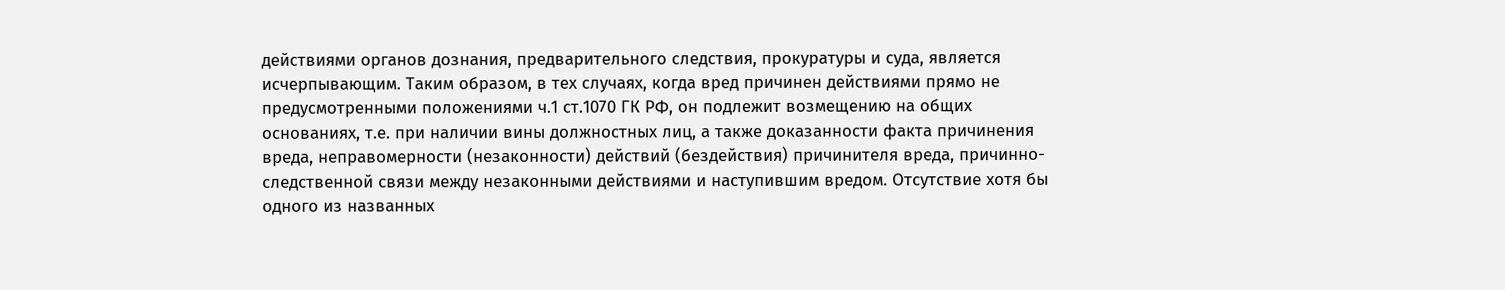действиями органов дознания, предварительного следствия, прокуратуры и суда, является исчерпывающим. Таким образом, в тех случаях, когда вред причинен действиями прямо не предусмотренными положениями ч.1 ст.1070 ГК РФ, он подлежит возмещению на общих основаниях, т.е. при наличии вины должностных лиц, а также доказанности факта причинения вреда, неправомерности (незаконности) действий (бездействия) причинителя вреда, причинно-следственной связи между незаконными действиями и наступившим вредом. Отсутствие хотя бы одного из названных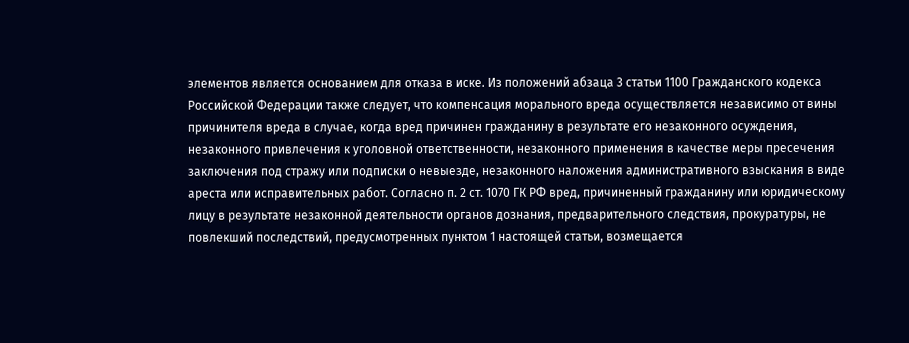элементов является основанием для отказа в иске. Из положений абзаца 3 статьи 1100 Гражданского кодекса Российской Федерации также следует, что компенсация морального вреда осуществляется независимо от вины причинителя вреда в случае, когда вред причинен гражданину в результате его незаконного осуждения, незаконного привлечения к уголовной ответственности, незаконного применения в качестве меры пресечения заключения под стражу или подписки о невыезде, незаконного наложения административного взыскания в виде ареста или исправительных работ. Согласно п. 2 ст. 1070 ГК РФ вред, причиненный гражданину или юридическому лицу в результате незаконной деятельности органов дознания, предварительного следствия, прокуратуры, не повлекший последствий, предусмотренных пунктом 1 настоящей статьи, возмещается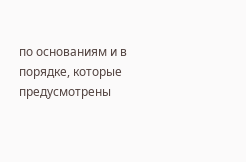по основаниям и в порядке, которые предусмотрены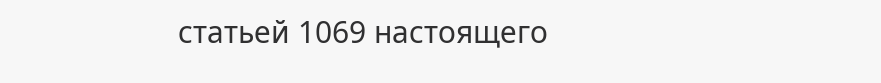статьей 1069 настоящего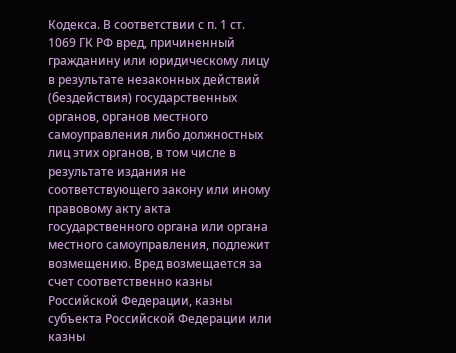Кодекса. В соответствии с п. 1 ст. 1069 ГК РФ вред, причиненный гражданину или юридическому лицу в результате незаконных действий (бездействия) государственных органов, органов местного самоуправления либо должностных лиц этих органов, в том числе в результате издания не соответствующего закону или иному правовому акту акта государственного органа или органа местного самоуправления, подлежит возмещению. Вред возмещается за счет соответственно казны Российской Федерации, казны субъекта Российской Федерации или казны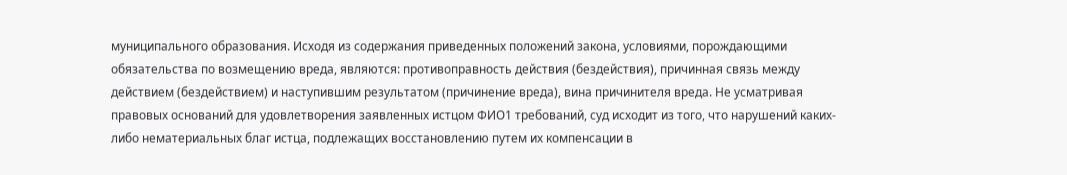муниципального образования. Исходя из содержания приведенных положений закона, условиями, порождающими обязательства по возмещению вреда, являются: противоправность действия (бездействия), причинная связь между действием (бездействием) и наступившим результатом (причинение вреда), вина причинителя вреда. Не усматривая правовых оснований для удовлетворения заявленных истцом ФИО1 требований, суд исходит из того, что нарушений каких-либо нематериальных благ истца, подлежащих восстановлению путем их компенсации в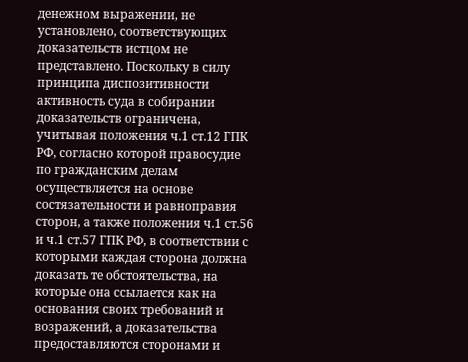денежном выражении, не установлено, соответствующих доказательств истцом не представлено. Поскольку в силу принципа диспозитивности активность суда в собирании доказательств ограничена, учитывая положения ч.1 ст.12 ГПК РФ, согласно которой правосудие по гражданским делам осуществляется на основе состязательности и равноправия сторон, а также положения ч.1 ст.56 и ч.1 ст.57 ГПК РФ, в соответствии с которыми каждая сторона должна доказать те обстоятельства, на которые она ссылается как на основания своих требований и возражений, а доказательства предоставляются сторонами и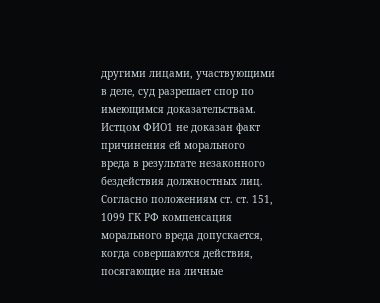другими лицами, участвующими в деле, суд разрешает спор по имеющимся доказательствам. Истцом ФИО1 не доказан факт причинения ей морального вреда в результате незаконного бездействия должностных лиц. Согласно положениям ст. ст. 151, 1099 ГК РФ компенсация морального вреда допускается, когда совершаются действия, посягающие на личные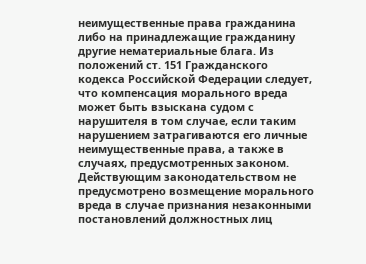неимущественные права гражданина либо на принадлежащие гражданину другие нематериальные блага. Из положений ст. 151 Гражданского кодекса Российской Федерации следует, что компенсация морального вреда может быть взыскана судом с нарушителя в том случае, если таким нарушением затрагиваются его личные неимущественные права, а также в случаях, предусмотренных законом. Действующим законодательством не предусмотрено возмещение морального вреда в случае признания незаконными постановлений должностных лиц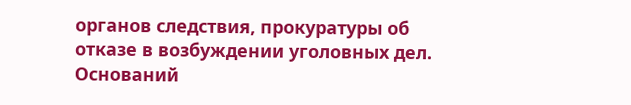органов следствия, прокуратуры об отказе в возбуждении уголовных дел. Оснований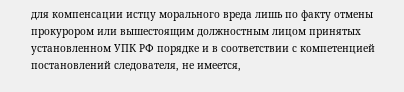для компенсации истцу морального вреда лишь по факту отмены прокурором или вышестоящим должностным лицом принятых установленном УПК РФ порядке и в соответствии с компетенцией постановлений следователя, не имеется,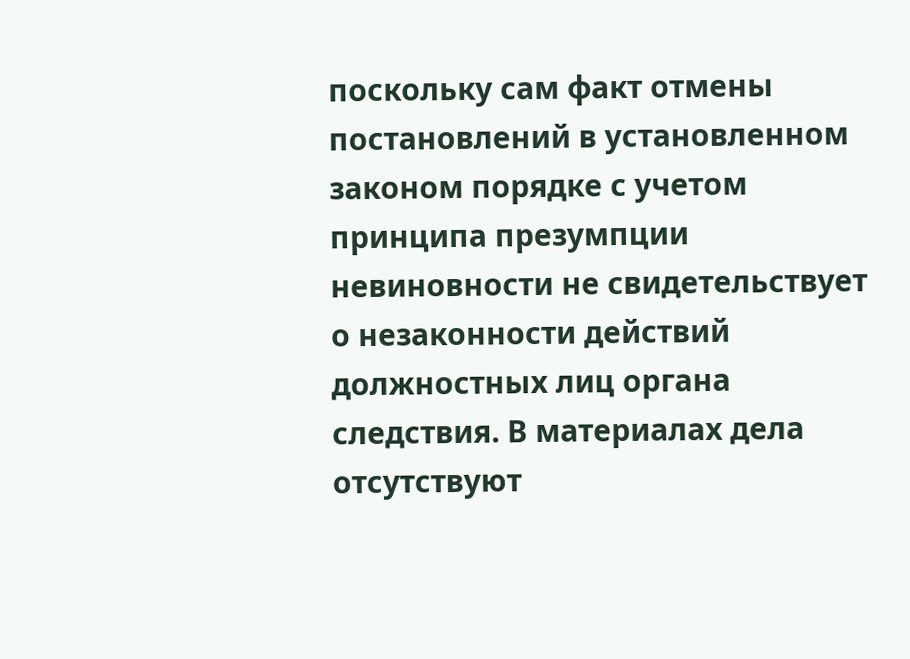поскольку сам факт отмены постановлений в установленном законом порядке с учетом принципа презумпции невиновности не свидетельствует о незаконности действий должностных лиц органа следствия. В материалах дела отсутствуют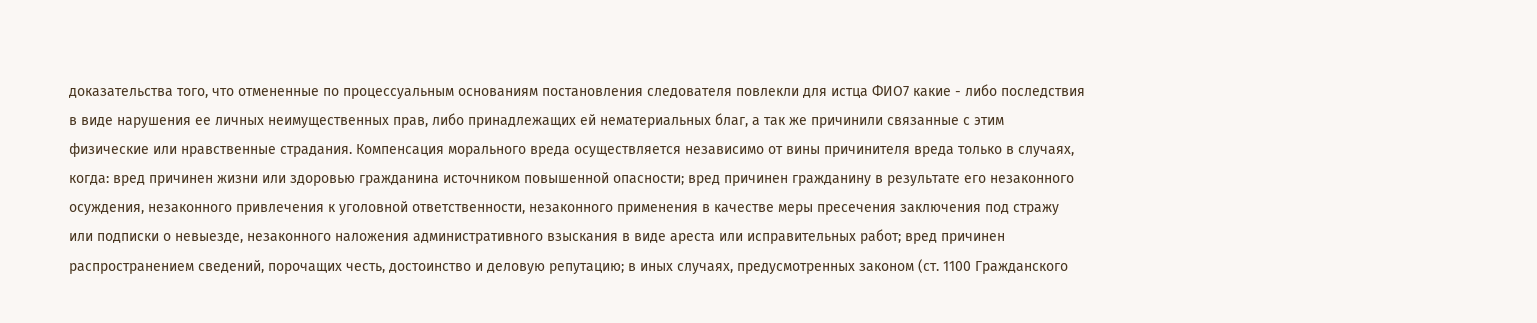доказательства того, что отмененные по процессуальным основаниям постановления следователя повлекли для истца ФИО7 какие - либо последствия в виде нарушения ее личных неимущественных прав, либо принадлежащих ей нематериальных благ, а так же причинили связанные с этим физические или нравственные страдания. Компенсация морального вреда осуществляется независимо от вины причинителя вреда только в случаях, когда: вред причинен жизни или здоровью гражданина источником повышенной опасности; вред причинен гражданину в результате его незаконного осуждения, незаконного привлечения к уголовной ответственности, незаконного применения в качестве меры пресечения заключения под стражу или подписки о невыезде, незаконного наложения административного взыскания в виде ареста или исправительных работ; вред причинен распространением сведений, порочащих честь, достоинство и деловую репутацию; в иных случаях, предусмотренных законом (ст. 1100 Гражданского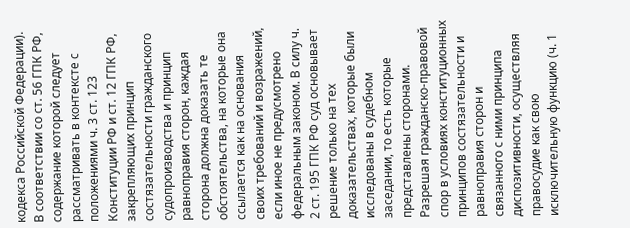кодекса Российской Федерации). В соответствии со ст. 56 ГПК РФ, содержание которой следует рассматривать в контексте с положениями ч. 3 ст. 123 Конституции РФ и ст. 12 ГПК РФ, закрепляющих принцип состязательности гражданского судопроизводства и принцип равноправия сторон, каждая сторона должна доказать те обстоятельства, на которые она ссылается как на основания своих требований и возражений, если иное не предусмотрено федеральным законом. В силу ч. 2 ст. 195 ГПК РФ суд основывает решение только на тех доказательствах, которые были исследованы в судебном заседании, то есть которые представлены сторонами. Разрешая гражданско-правовой спор в условиях конституционных принципов состязательности и равноправия сторон и связанного с ними принципа диспозитивности, осуществляя правосудие как свою исключительную функцию (ч. 1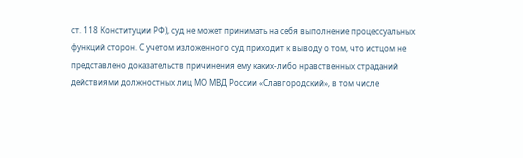ст. 118 Конституции РФ), суд не может принимать на себя выполнение процессуальных функций сторон. С учетом изложенного суд приходит к выводу о том, что истцом не представлено доказательств причинения ему каких-либо нравственных страданий действиями должностных лиц МО МВД России «Славгородский», в том числе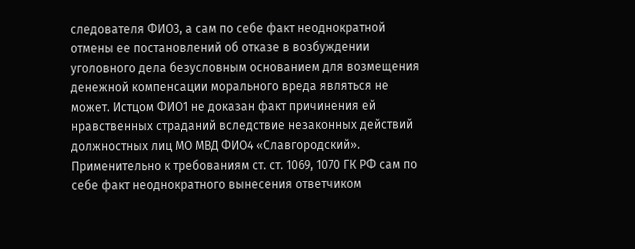следователя ФИО3, а сам по себе факт неоднократной отмены ее постановлений об отказе в возбуждении уголовного дела безусловным основанием для возмещения денежной компенсации морального вреда являться не может. Истцом ФИО1 не доказан факт причинения ей нравственных страданий вследствие незаконных действий должностных лиц МО МВД ФИО4 «Славгородский». Применительно к требованиям ст. ст. 1069, 1070 ГК РФ сам по себе факт неоднократного вынесения ответчиком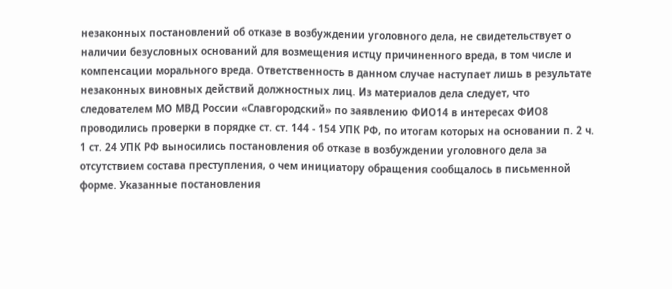незаконных постановлений об отказе в возбуждении уголовного дела, не свидетельствует о наличии безусловных оснований для возмещения истцу причиненного вреда, в том числе и компенсации морального вреда. Ответственность в данном случае наступает лишь в результате незаконных виновных действий должностных лиц. Из материалов дела следует, что следователем МО МВД России «Славгородский» по заявлению ФИО14 в интересах ФИО8 проводились проверки в порядке ст. ст. 144 - 154 УПК РФ, по итогам которых на основании п. 2 ч. 1 ст. 24 УПК РФ выносились постановления об отказе в возбуждении уголовного дела за отсутствием состава преступления, о чем инициатору обращения сообщалось в письменной форме. Указанные постановления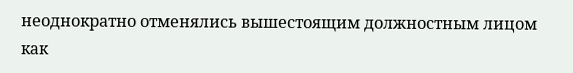неоднократно отменялись вышестоящим должностным лицом как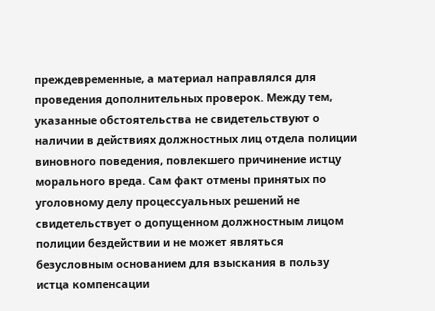преждевременные, а материал направлялся для проведения дополнительных проверок. Между тем, указанные обстоятельства не свидетельствуют о наличии в действиях должностных лиц отдела полиции виновного поведения, повлекшего причинение истцу морального вреда. Сам факт отмены принятых по уголовному делу процессуальных решений не свидетельствует о допущенном должностным лицом полиции бездействии и не может являться безусловным основанием для взыскания в пользу истца компенсации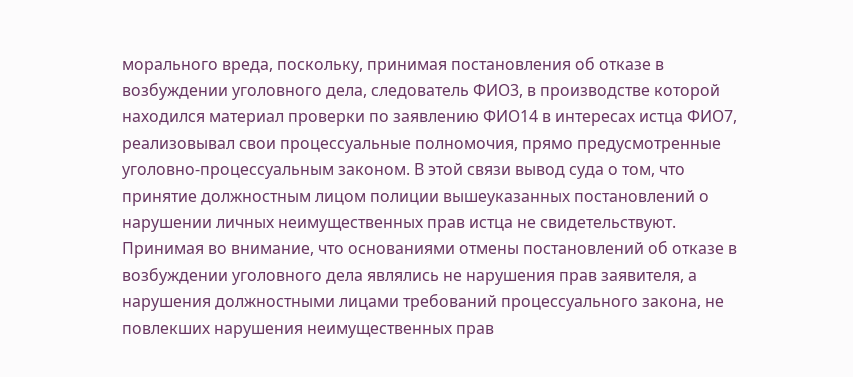морального вреда, поскольку, принимая постановления об отказе в возбуждении уголовного дела, следователь ФИО3, в производстве которой находился материал проверки по заявлению ФИО14 в интересах истца ФИО7, реализовывал свои процессуальные полномочия, прямо предусмотренные уголовно-процессуальным законом. В этой связи вывод суда о том, что принятие должностным лицом полиции вышеуказанных постановлений о нарушении личных неимущественных прав истца не свидетельствуют. Принимая во внимание, что основаниями отмены постановлений об отказе в возбуждении уголовного дела являлись не нарушения прав заявителя, а нарушения должностными лицами требований процессуального закона, не повлекших нарушения неимущественных прав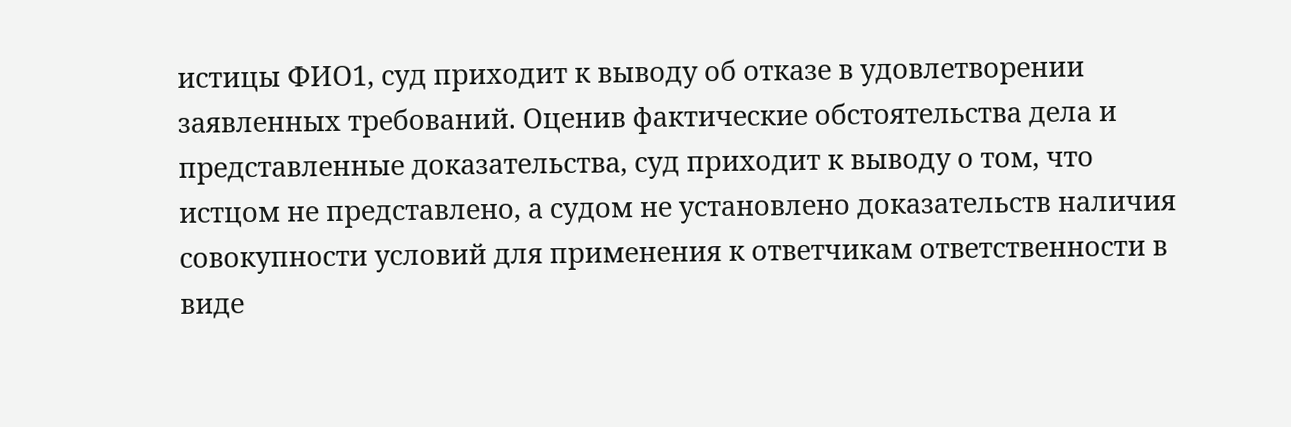истицы ФИО1, суд приходит к выводу об отказе в удовлетворении заявленных требований. Оценив фактические обстоятельства дела и представленные доказательства, суд приходит к выводу о том, что истцом не представлено, а судом не установлено доказательств наличия совокупности условий для применения к ответчикам ответственности в виде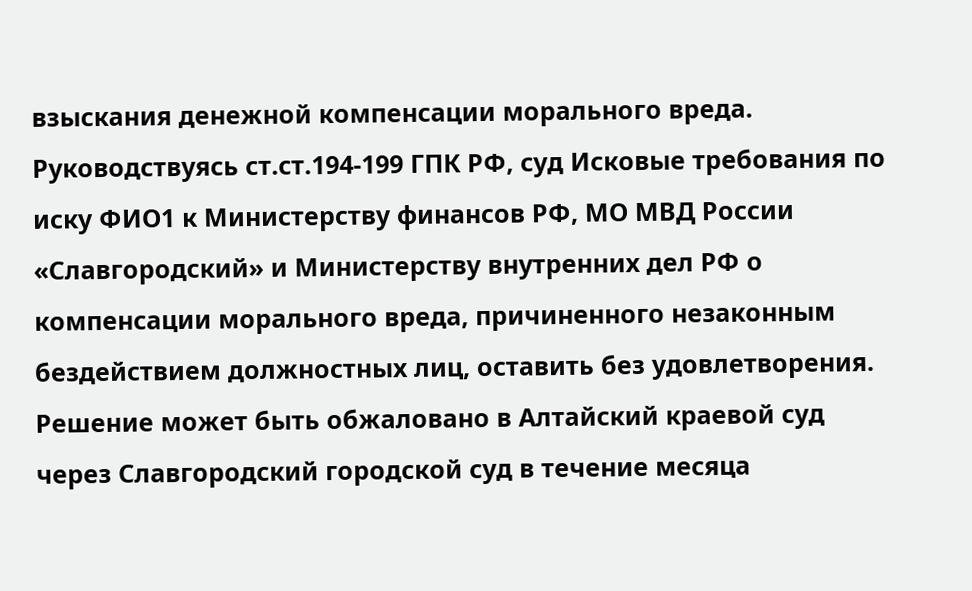взыскания денежной компенсации морального вреда. Руководствуясь ст.ст.194-199 ГПК РФ, суд Исковые требования по иску ФИО1 к Министерству финансов РФ, МО МВД России «Славгородский» и Министерству внутренних дел РФ о компенсации морального вреда, причиненного незаконным бездействием должностных лиц, оставить без удовлетворения. Решение может быть обжаловано в Алтайский краевой суд через Славгородский городской суд в течение месяца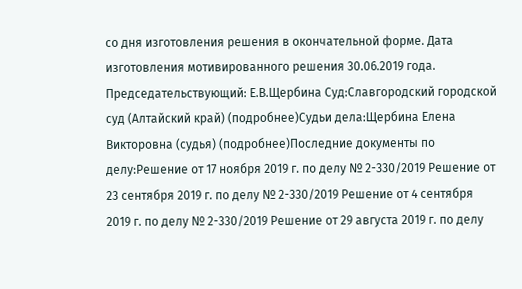со дня изготовления решения в окончательной форме. Дата изготовления мотивированного решения 30.06.2019 года. Председательствующий: Е.В.Щербина Суд:Славгородский городской суд (Алтайский край) (подробнее)Судьи дела:Щербина Елена Викторовна (судья) (подробнее)Последние документы по делу:Решение от 17 ноября 2019 г. по делу № 2-330/2019 Решение от 23 сентября 2019 г. по делу № 2-330/2019 Решение от 4 сентября 2019 г. по делу № 2-330/2019 Решение от 29 августа 2019 г. по делу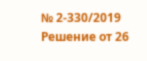№ 2-330/2019 Решение от 26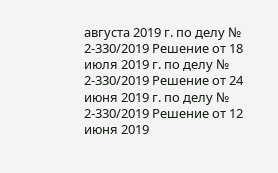августа 2019 г. по делу № 2-330/2019 Решение от 18 июля 2019 г. по делу № 2-330/2019 Решение от 24 июня 2019 г. по делу № 2-330/2019 Решение от 12 июня 2019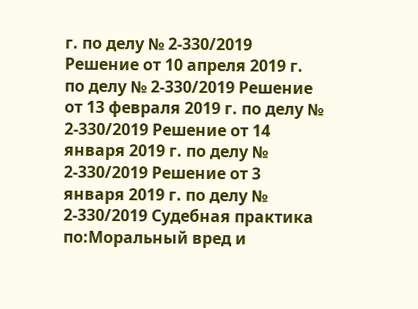г. по делу № 2-330/2019 Решение от 10 апреля 2019 г. по делу № 2-330/2019 Решение от 13 февраля 2019 г. по делу № 2-330/2019 Решение от 14 января 2019 г. по делу № 2-330/2019 Решение от 3 января 2019 г. по делу № 2-330/2019 Судебная практика по:Моральный вред и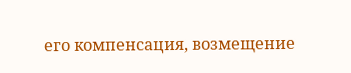его компенсация, возмещение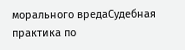морального вредаСудебная практика по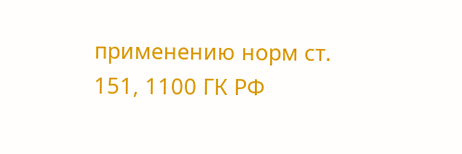применению норм ст. 151, 1100 ГК РФ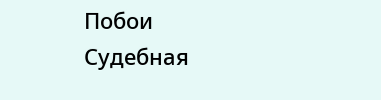Побои Судебная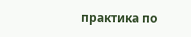практика по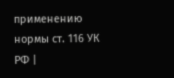применению нормы ст. 116 УК РФ |